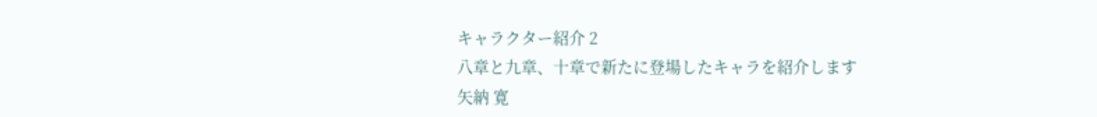キャラクター紹介 2
八章と九章、十章で新たに登場したキャラを紹介します
矢納 寛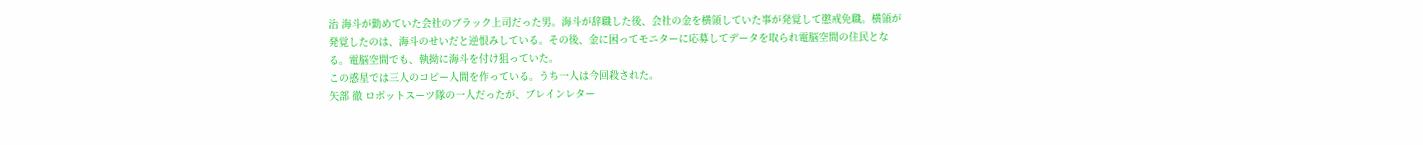治 海斗が勤めていた会社のブラック上司だった男。海斗が辞職した後、会社の金を横領していた事が発覚して懲戒免職。横領が発覚したのは、海斗のせいだと逆恨みしている。その後、金に困ってモニターに応募してデータを取られ電脳空間の住民となる。電脳空間でも、執拗に海斗を付け狙っていた。
この惑星では三人のコピー人間を作っている。うち一人は今回殺された。
矢部 徹 ロボットスーツ隊の一人だったが、ブレインレター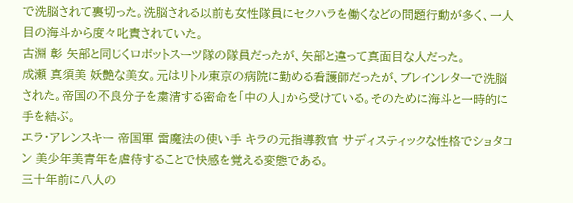で洗脳されて裏切った。洗脳される以前も女性隊員にセクハラを働くなどの問題行動が多く、一人目の海斗から度々叱責されていた。
古淵 彰 矢部と同じくロボットスーツ隊の隊員だったが、矢部と違って真面目な人だった。
成瀬 真須美 妖艶な美女。元はリトル東京の病院に勤める看護師だったが、ブレインレターで洗脳された。帝国の不良分子を粛清する密命を「中の人」から受けている。そのために海斗と一時的に手を結ぶ。
エラ・アレンスキー 帝国軍 雷魔法の使い手 キラの元指導教官 サディスティックな性格でショタコン 美少年美青年を虐待することで快感を覚える変態である。
三十年前に八人の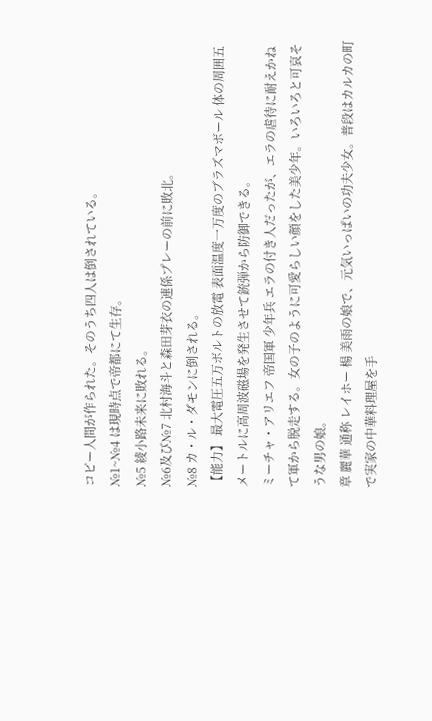コピー人間が作られた。そのうち四人は倒されている。
№1~№4 は現時点で帝都にて生存。
№5 綾小路未来に敗れる。
№6及び№7 北村海斗と森田芽衣の連係プレーの前に敗北。
№8 カ・ル・ダモンに倒される。
【能力】 最大電圧五万ボルトの放電 表面温度一万度のブラズマボール 体の周囲五メートルに高周波磁場を発生させて銃弾から防御できる。
ミーチャ・アリエフ 帝国軍 少年兵 エラの付き人だったが、エラの虐待に耐えかねて軍から脱走する。女の子のように可愛らしい顔をした美少年。いろいろと可哀そうな男の娘。
章 麗華 通称 レイホー 楊 美雨の娘で、元気いっぱいの功夫少女。普段はカルカの町で実家の中華料理屋を手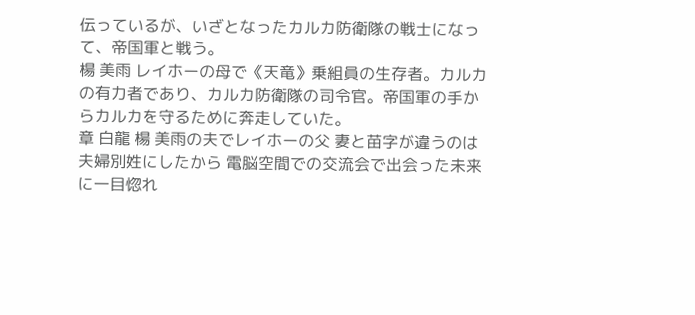伝っているが、いざとなったカルカ防衛隊の戦士になって、帝国軍と戦う。
楊 美雨 レイホーの母で《天竜》乗組員の生存者。カルカの有力者であり、カルカ防衛隊の司令官。帝国軍の手からカルカを守るために奔走していた。
章 白龍 楊 美雨の夫でレイホーの父 妻と苗字が違うのは夫婦別姓にしたから 電脳空間での交流会で出会った未来に一目惚れ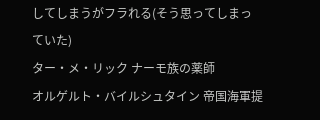してしまうがフラれる(そう思ってしまっていた)
ター・メ・リック ナーモ族の薬師
オルゲルト・バイルシュタイン 帝国海軍提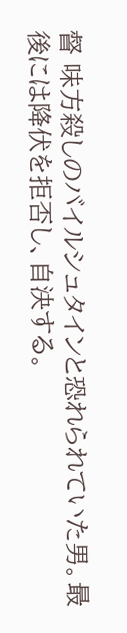督 味方殺しのバイルシュタインと恐れられていた男。最後には降伏を拒否し、自決する。